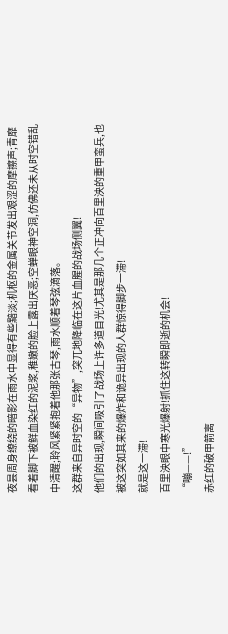夜昙周身缭绕的暗影在雨水中显得有些黯淡;机枢的金属关节发出艰涩的摩擦声;青靡看着脚下被鲜血染红的泥浆,稚嫩的脸上露出厌恶;空蝉眼神空洞,仿佛还未从时空错乱中清醒;聆风紧紧抱着他那张古琴,雨水顺着琴弦滴落。
这群来自异时空的“异物”,突兀地降临在这片血腥的战场侧翼!
他们的出现,瞬间吸引了战场上许多道目光!尤其是那几个正冲向百里泱的重甲蛮兵,也被这突如其来的爆炸和诡异出现的人群惊得脚步一滞!
就是这一滞!
百里泱眼中寒光爆射!抓住这转瞬即逝的机会!
“嘣——!”
赤红的破甲箭离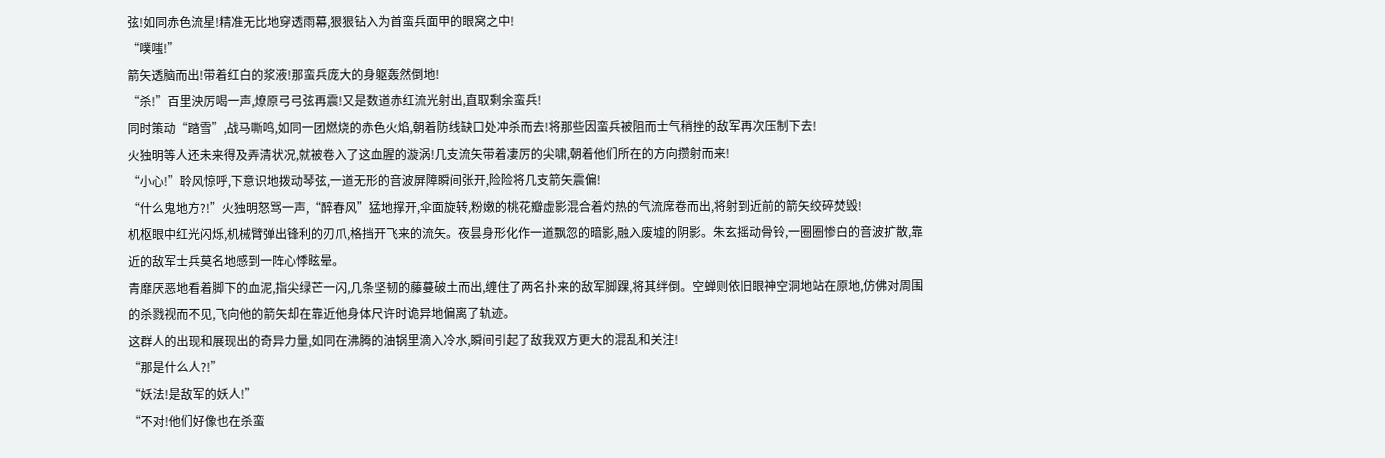弦!如同赤色流星!精准无比地穿透雨幕,狠狠钻入为首蛮兵面甲的眼窝之中!
“噗嗤!”
箭矢透脑而出!带着红白的浆液!那蛮兵庞大的身躯轰然倒地!
“杀!”百里泱厉喝一声,燎原弓弓弦再震!又是数道赤红流光射出,直取剩余蛮兵!
同时策动“踏雪”,战马嘶鸣,如同一团燃烧的赤色火焰,朝着防线缺口处冲杀而去!将那些因蛮兵被阻而士气稍挫的敌军再次压制下去!
火独明等人还未来得及弄清状况,就被卷入了这血腥的漩涡!几支流矢带着凄厉的尖啸,朝着他们所在的方向攒射而来!
“小心!”聆风惊呼,下意识地拨动琴弦,一道无形的音波屏障瞬间张开,险险将几支箭矢震偏!
“什么鬼地方?!”火独明怒骂一声,“醉春风”猛地撑开,伞面旋转,粉嫩的桃花瓣虚影混合着灼热的气流席卷而出,将射到近前的箭矢绞碎焚毁!
机枢眼中红光闪烁,机械臂弹出锋利的刃爪,格挡开飞来的流矢。夜昙身形化作一道飘忽的暗影,融入废墟的阴影。朱玄摇动骨铃,一圈圈惨白的音波扩散,靠近的敌军士兵莫名地感到一阵心悸眩晕。
青靡厌恶地看着脚下的血泥,指尖绿芒一闪,几条坚韧的藤蔓破土而出,缠住了两名扑来的敌军脚踝,将其绊倒。空蝉则依旧眼神空洞地站在原地,仿佛对周围的杀戮视而不见,飞向他的箭矢却在靠近他身体尺许时诡异地偏离了轨迹。
这群人的出现和展现出的奇异力量,如同在沸腾的油锅里滴入冷水,瞬间引起了敌我双方更大的混乱和关注!
“那是什么人?!”
“妖法!是敌军的妖人!”
“不对!他们好像也在杀蛮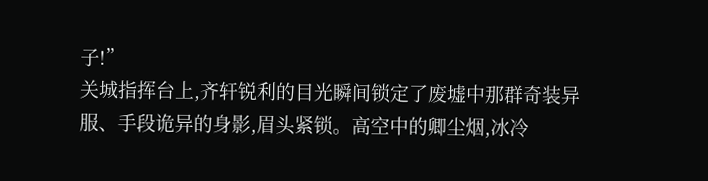子!”
关城指挥台上,齐轩锐利的目光瞬间锁定了废墟中那群奇装异服、手段诡异的身影,眉头紧锁。高空中的卿尘烟,冰冷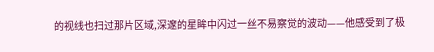的视线也扫过那片区域,深邃的星眸中闪过一丝不易察觉的波动——他感受到了极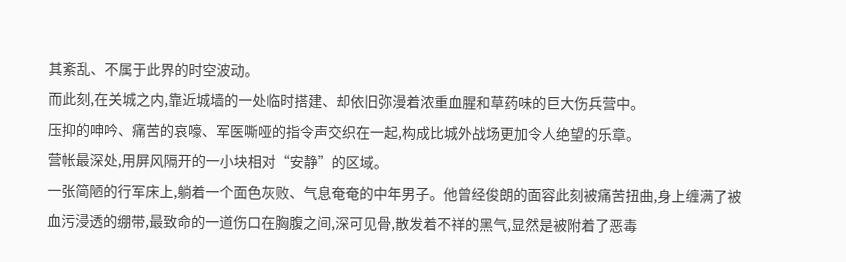其紊乱、不属于此界的时空波动。
而此刻,在关城之内,靠近城墙的一处临时搭建、却依旧弥漫着浓重血腥和草药味的巨大伤兵营中。
压抑的呻吟、痛苦的哀嚎、军医嘶哑的指令声交织在一起,构成比城外战场更加令人绝望的乐章。
营帐最深处,用屏风隔开的一小块相对“安静”的区域。
一张简陋的行军床上,躺着一个面色灰败、气息奄奄的中年男子。他曾经俊朗的面容此刻被痛苦扭曲,身上缠满了被血污浸透的绷带,最致命的一道伤口在胸腹之间,深可见骨,散发着不祥的黑气,显然是被附着了恶毒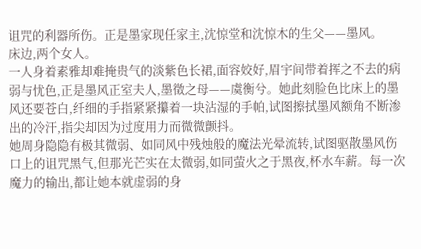诅咒的利器所伤。正是墨家现任家主,沈惊堂和沈惊木的生父——墨风。
床边,两个女人。
一人身着素雅却难掩贵气的淡紫色长裙,面容姣好,眉宇间带着挥之不去的病弱与忧色,正是墨风正室夫人,墨徵之母——虞衡兮。她此刻脸色比床上的墨风还要苍白,纤细的手指紧紧攥着一块沾湿的手帕,试图擦拭墨风额角不断渗出的冷汗,指尖却因为过度用力而微微颤抖。
她周身隐隐有极其微弱、如同风中残烛般的魔法光晕流转,试图驱散墨风伤口上的诅咒黑气,但那光芒实在太微弱,如同萤火之于黑夜,杯水车薪。每一次魔力的输出,都让她本就虚弱的身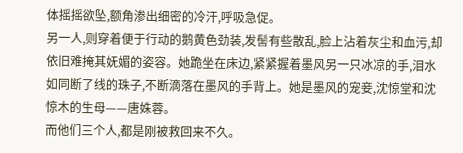体摇摇欲坠,额角渗出细密的冷汗,呼吸急促。
另一人,则穿着便于行动的鹅黄色劲装,发髻有些散乱,脸上沾着灰尘和血污,却依旧难掩其妩媚的姿容。她跪坐在床边,紧紧握着墨风另一只冰凉的手,泪水如同断了线的珠子,不断滴落在墨风的手背上。她是墨风的宠妾,沈惊堂和沈惊木的生母——唐姝蓉。
而他们三个人,都是刚被救回来不久。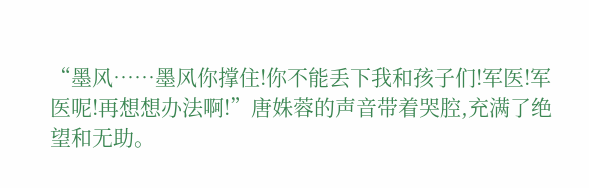“墨风……墨风你撑住!你不能丢下我和孩子们!军医!军医呢!再想想办法啊!”唐姝蓉的声音带着哭腔,充满了绝望和无助。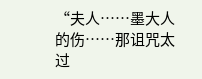“夫人……墨大人的伤……那诅咒太过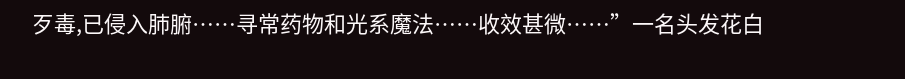歹毒,已侵入肺腑……寻常药物和光系魔法……收效甚微……”一名头发花白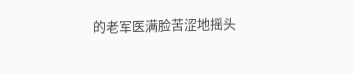的老军医满脸苦涩地摇头